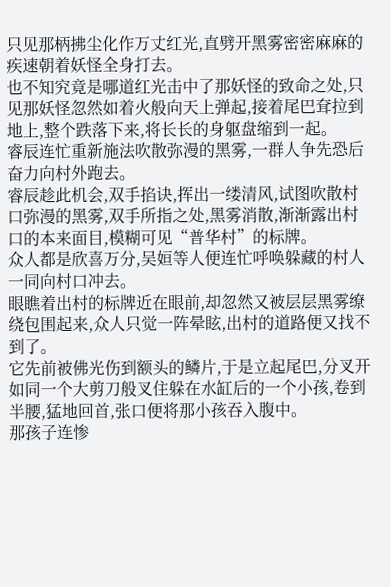只见那柄拂尘化作万丈红光,直劈开黑雾密密麻麻的疾速朝着妖怪全身打去。
也不知究竟是哪道红光击中了那妖怪的致命之处,只见那妖怪忽然如着火般向天上弹起,接着尾巴耷拉到地上,整个跌落下来,将长长的身躯盘缩到一起。
睿辰连忙重新施法吹散弥漫的黑雾,一群人争先恐后奋力向村外跑去。
睿辰趁此机会,双手掐诀,挥出一缕清风,试图吹散村口弥漫的黑雾,双手所指之处,黑雾消散,渐渐露出村口的本来面目,模糊可见“普华村”的标牌。
众人都是欣喜万分,吴姮等人便连忙呼唤躲藏的村人一同向村口冲去。
眼瞧着出村的标牌近在眼前,却忽然又被层层黑雾缭绕包围起来,众人只觉一阵晕眩,出村的道路便又找不到了。
它先前被佛光伤到额头的鳞片,于是立起尾巴,分叉开如同一个大剪刀般叉住躲在水缸后的一个小孩,卷到半腰,猛地回首,张口便将那小孩吞入腹中。
那孩子连惨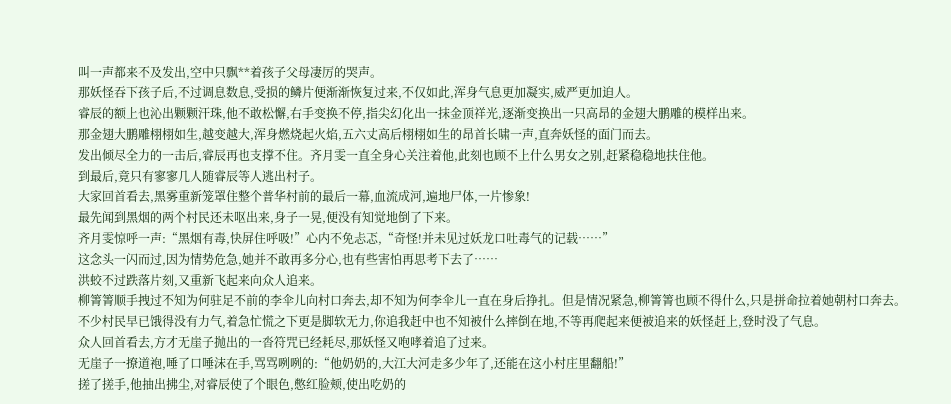叫一声都来不及发出,空中只飘**着孩子父母凄厉的哭声。
那妖怪吞下孩子后,不过调息数息,受损的鳞片便渐渐恢复过来,不仅如此,浑身气息更加凝实,威严更加迫人。
睿辰的额上也沁出颗颗汗珠,他不敢松懈,右手变换不停,指尖幻化出一抹金顶祥光,逐渐变换出一只高昂的金翅大鹏雕的模样出来。
那金翅大鹏雕栩栩如生,越变越大,浑身燃烧起火焰,五六丈高后栩栩如生的昂首长啸一声,直奔妖怪的面门而去。
发出倾尽全力的一击后,睿辰再也支撑不住。齐月雯一直全身心关注着他,此刻也顾不上什么男女之别,赶紧稳稳地扶住他。
到最后,竟只有寥寥几人随睿辰等人逃出村子。
大家回首看去,黑雾重新笼罩住整个普华村前的最后一幕,血流成河,遍地尸体,一片惨象!
最先闻到黑烟的两个村民还未呕出来,身子一晃,便没有知觉地倒了下来。
齐月雯惊呼一声:“黑烟有毒,快屏住呼吸!”心内不免忐忑,“奇怪!并未见过妖龙口吐毒气的记载……”
这念头一闪而过,因为情势危急,她并不敢再多分心,也有些害怕再思考下去了……
洪蛟不过跌落片刻,又重新飞起来向众人追来。
柳箐箐顺手拽过不知为何驻足不前的李伞儿向村口奔去,却不知为何李伞儿一直在身后挣扎。但是情况紧急,柳箐箐也顾不得什么,只是拼命拉着她朝村口奔去。
不少村民早已饿得没有力气,着急忙慌之下更是脚软无力,你追我赶中也不知被什么摔倒在地,不等再爬起来便被追来的妖怪赶上,登时没了气息。
众人回首看去,方才无崖子抛出的一沓符咒已经耗尽,那妖怪又咆哮着追了过来。
无崖子一撩道袍,唾了口唾沫在手,骂骂咧咧的:“他奶奶的,大江大河走多少年了,还能在这小村庄里翻船!”
搓了搓手,他抽出拂尘,对睿辰使了个眼色,憋红脸颊,使出吃奶的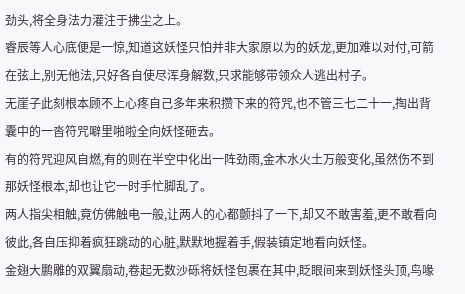劲头,将全身法力灌注于拂尘之上。
睿辰等人心底便是一惊,知道这妖怪只怕并非大家原以为的妖龙,更加难以对付,可箭在弦上,别无他法,只好各自使尽浑身解数,只求能够带领众人逃出村子。
无崖子此刻根本顾不上心疼自己多年来积攒下来的符咒,也不管三七二十一,掏出背囊中的一沓符咒噼里啪啦全向妖怪砸去。
有的符咒迎风自燃,有的则在半空中化出一阵劲雨,金木水火土万般变化,虽然伤不到那妖怪根本,却也让它一时手忙脚乱了。
两人指尖相触,竟仿佛触电一般,让两人的心都颤抖了一下,却又不敢害羞,更不敢看向彼此,各自压抑着疯狂跳动的心脏,默默地握着手,假装镇定地看向妖怪。
金翅大鹏雕的双翼扇动,卷起无数沙砾将妖怪包裹在其中,眨眼间来到妖怪头顶,鸟喙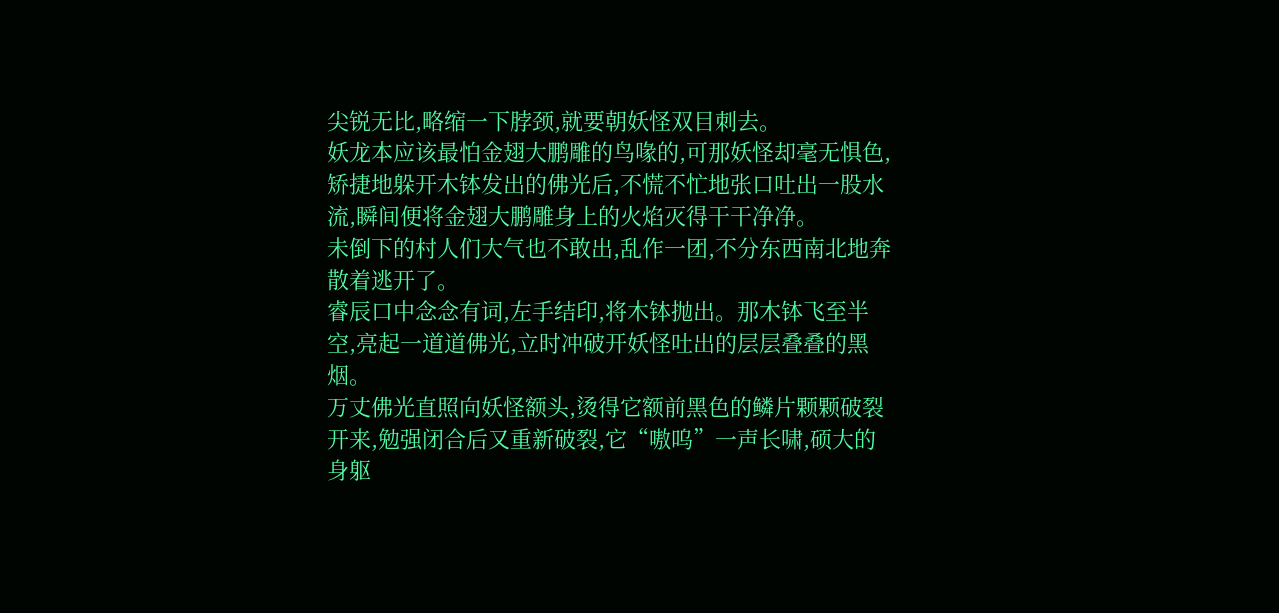尖锐无比,略缩一下脖颈,就要朝妖怪双目刺去。
妖龙本应该最怕金翅大鹏雕的鸟喙的,可那妖怪却毫无惧色,矫捷地躲开木钵发出的佛光后,不慌不忙地张口吐出一股水流,瞬间便将金翅大鹏雕身上的火焰灭得干干净净。
未倒下的村人们大气也不敢出,乱作一团,不分东西南北地奔散着逃开了。
睿辰口中念念有词,左手结印,将木钵抛出。那木钵飞至半空,亮起一道道佛光,立时冲破开妖怪吐出的层层叠叠的黑烟。
万丈佛光直照向妖怪额头,烫得它额前黑色的鳞片颗颗破裂开来,勉强闭合后又重新破裂,它“嗷呜”一声长啸,硕大的身躯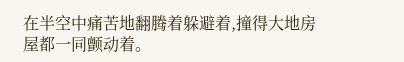在半空中痛苦地翻腾着躲避着,撞得大地房屋都一同颤动着。